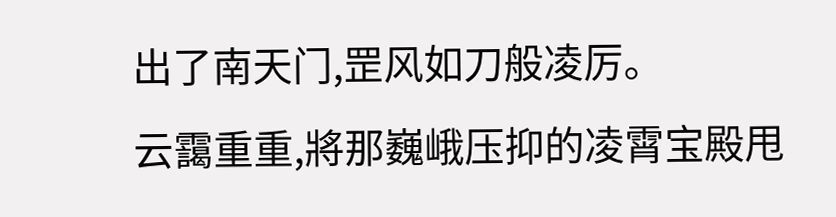出了南天门,罡风如刀般凌厉。
云靄重重,將那巍峨压抑的凌霄宝殿甩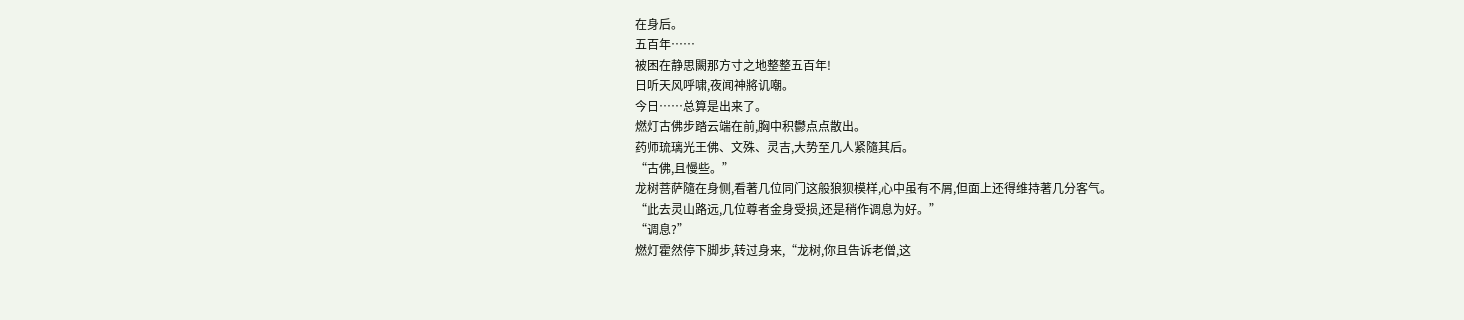在身后。
五百年……
被困在静思闕那方寸之地整整五百年!
日听天风呼啸,夜闻神將讥嘲。
今日……总算是出来了。
燃灯古佛步踏云端在前,胸中积鬱点点散出。
药师琉璃光王佛、文殊、灵吉,大势至几人紧隨其后。
“古佛,且慢些。”
龙树菩萨隨在身侧,看著几位同门这般狼狈模样,心中虽有不屑,但面上还得维持著几分客气。
“此去灵山路远,几位尊者金身受损,还是稍作调息为好。”
“调息?”
燃灯霍然停下脚步,转过身来,“龙树,你且告诉老僧,这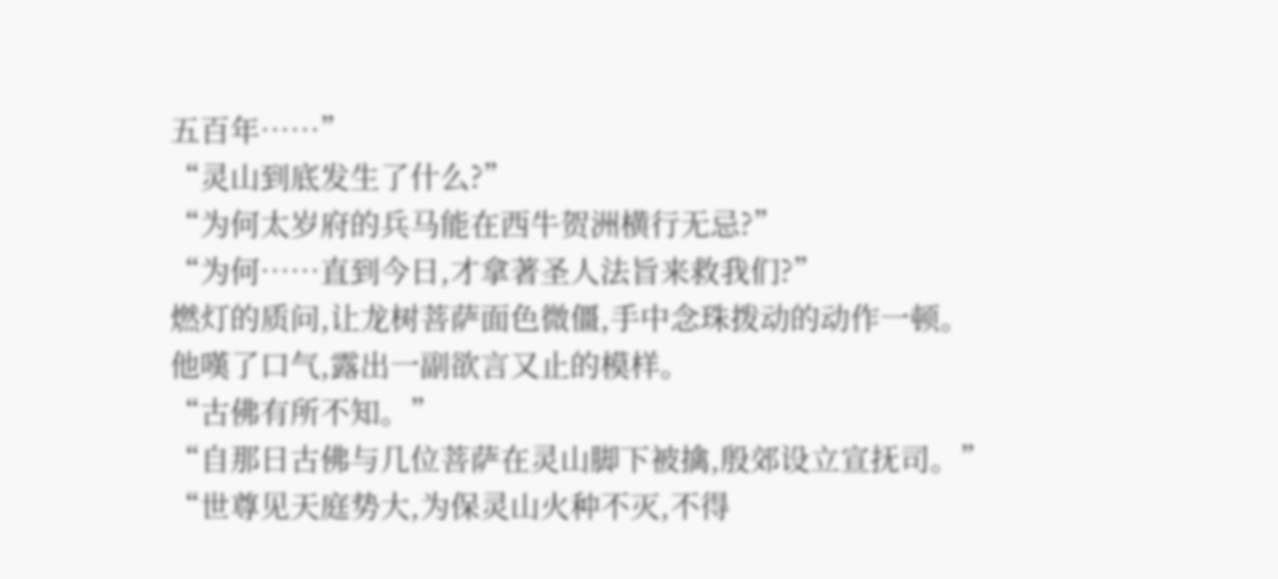五百年……”
“灵山到底发生了什么?”
“为何太岁府的兵马能在西牛贺洲横行无忌?”
“为何……直到今日,才拿著圣人法旨来救我们?”
燃灯的质问,让龙树菩萨面色微僵,手中念珠拨动的动作一顿。
他嘆了口气,露出一副欲言又止的模样。
“古佛有所不知。”
“自那日古佛与几位菩萨在灵山脚下被擒,殷郊设立宣抚司。”
“世尊见天庭势大,为保灵山火种不灭,不得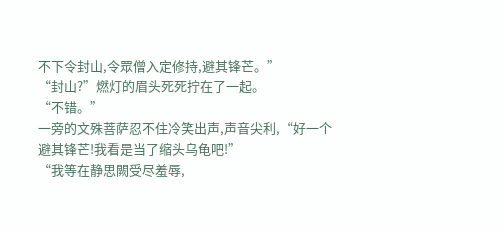不下令封山,令眾僧入定修持,避其锋芒。”
“封山?”燃灯的眉头死死拧在了一起。
“不错。”
一旁的文殊菩萨忍不住冷笑出声,声音尖利,“好一个避其锋芒!我看是当了缩头乌龟吧!”
“我等在静思闕受尽羞辱,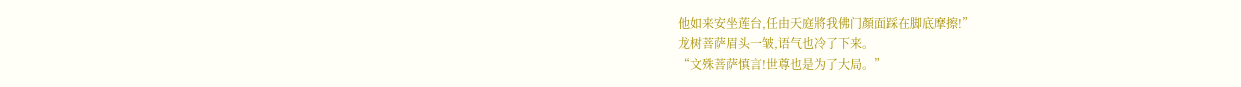他如来安坐莲台,任由天庭將我佛门顏面踩在脚底摩擦!”
龙树菩萨眉头一皱,语气也冷了下来。
“文殊菩萨慎言!世尊也是为了大局。”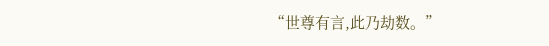“世尊有言,此乃劫数。”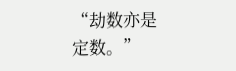“劫数亦是定数。”